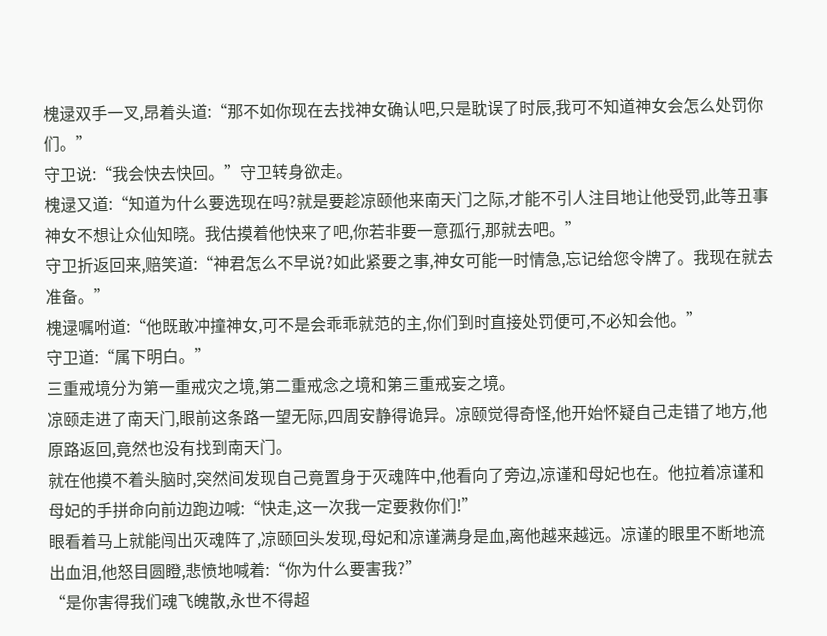槐逯双手一叉,昂着头道:“那不如你现在去找神女确认吧,只是耽误了时辰,我可不知道神女会怎么处罚你们。”
守卫说:“我会快去快回。”守卫转身欲走。
槐逯又道:“知道为什么要选现在吗?就是要趁凉颐他来南天门之际,才能不引人注目地让他受罚,此等丑事神女不想让众仙知晓。我估摸着他快来了吧,你若非要一意孤行,那就去吧。”
守卫折返回来,赔笑道:“神君怎么不早说?如此紧要之事,神女可能一时情急,忘记给您令牌了。我现在就去准备。”
槐逯嘱咐道:“他既敢冲撞神女,可不是会乖乖就范的主,你们到时直接处罚便可,不必知会他。”
守卫道:“属下明白。”
三重戒境分为第一重戒灾之境,第二重戒念之境和第三重戒妄之境。
凉颐走进了南天门,眼前这条路一望无际,四周安静得诡异。凉颐觉得奇怪,他开始怀疑自己走错了地方,他原路返回,竟然也没有找到南天门。
就在他摸不着头脑时,突然间发现自己竟置身于灭魂阵中,他看向了旁边,凉谨和母妃也在。他拉着凉谨和母妃的手拼命向前边跑边喊:“快走,这一次我一定要救你们!”
眼看着马上就能闯出灭魂阵了,凉颐回头发现,母妃和凉谨满身是血,离他越来越远。凉谨的眼里不断地流出血泪,他怒目圆瞪,悲愤地喊着:“你为什么要害我?”
“是你害得我们魂飞魄散,永世不得超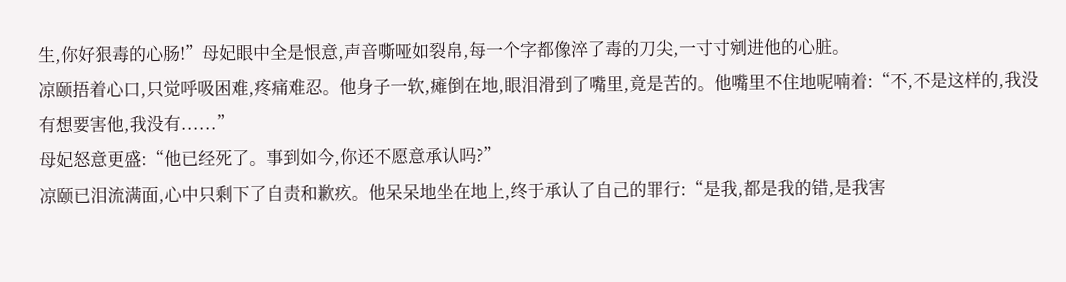生,你好狠毒的心肠!”母妃眼中全是恨意,声音嘶哑如裂帛,每一个字都像淬了毒的刀尖,一寸寸剜进他的心脏。
凉颐捂着心口,只觉呼吸困难,疼痛难忍。他身子一软,瘫倒在地,眼泪滑到了嘴里,竟是苦的。他嘴里不住地呢喃着:“不,不是这样的,我没有想要害他,我没有......”
母妃怒意更盛:“他已经死了。事到如今,你还不愿意承认吗?”
凉颐已泪流满面,心中只剩下了自责和歉疚。他呆呆地坐在地上,终于承认了自己的罪行:“是我,都是我的错,是我害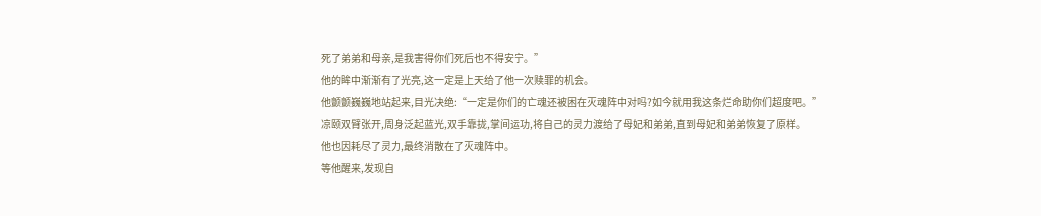死了弟弟和母亲,是我害得你们死后也不得安宁。”
他的眸中渐渐有了光亮,这一定是上天给了他一次赎罪的机会。
他颤颤巍巍地站起来,目光决绝:“一定是你们的亡魂还被困在灭魂阵中对吗?如今就用我这条烂命助你们超度吧。”
凉颐双臂张开,周身泛起蓝光,双手靠拢,掌间运功,将自己的灵力渡给了母妃和弟弟,直到母妃和弟弟恢复了原样。
他也因耗尽了灵力,最终消散在了灭魂阵中。
等他醒来,发现自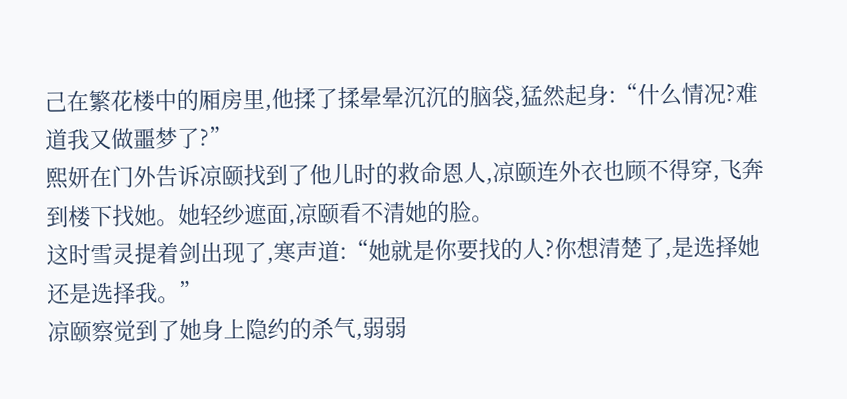己在繁花楼中的厢房里,他揉了揉晕晕沉沉的脑袋,猛然起身:“什么情况?难道我又做噩梦了?”
熙妍在门外告诉凉颐找到了他儿时的救命恩人,凉颐连外衣也顾不得穿,飞奔到楼下找她。她轻纱遮面,凉颐看不清她的脸。
这时雪灵提着剑出现了,寒声道:“她就是你要找的人?你想清楚了,是选择她还是选择我。”
凉颐察觉到了她身上隐约的杀气,弱弱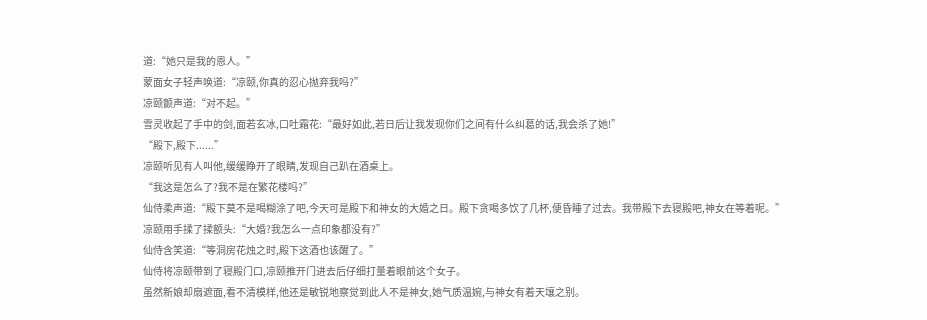道:“她只是我的恩人。”
蒙面女子轻声唤道:“凉颐,你真的忍心抛弃我吗?”
凉颐颤声道:“对不起。”
雪灵收起了手中的剑,面若玄冰,口吐霜花:“最好如此,若日后让我发现你们之间有什么纠葛的话,我会杀了她!”
“殿下,殿下......”
凉颐听见有人叫他,缓缓睁开了眼睛,发现自己趴在酒桌上。
“我这是怎么了?我不是在繁花楼吗?”
仙侍柔声道:“殿下莫不是喝糊涂了吧,今天可是殿下和神女的大婚之日。殿下贪喝多饮了几杯,便昏睡了过去。我带殿下去寝殿吧,神女在等着呢。”
凉颐用手揉了揉额头:“大婚?我怎么一点印象都没有?”
仙侍含笑道:“等洞房花烛之时,殿下这酒也该醒了。”
仙侍将凉颐带到了寝殿门口,凉颐推开门进去后仔细打量着眼前这个女子。
虽然新娘却扇遮面,看不清模样,他还是敏锐地察觉到此人不是神女,她气质温婉,与神女有着天壤之别。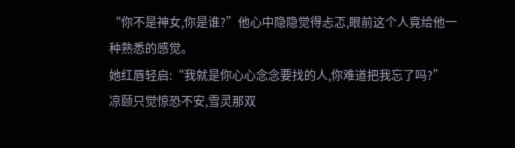“你不是神女,你是谁?”他心中隐隐觉得忐忑,眼前这个人竟给他一种熟悉的感觉。
她红唇轻启:“我就是你心心念念要找的人,你难道把我忘了吗?”
凉颐只觉惊恐不安,雪灵那双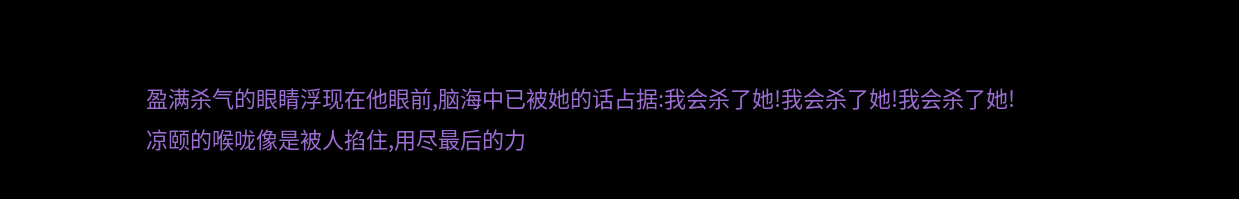盈满杀气的眼睛浮现在他眼前,脑海中已被她的话占据:我会杀了她!我会杀了她!我会杀了她!
凉颐的喉咙像是被人掐住,用尽最后的力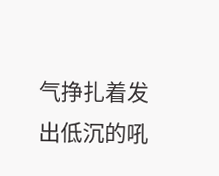气挣扎着发出低沉的吼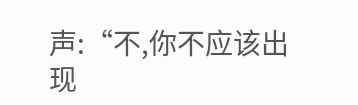声:“不,你不应该出现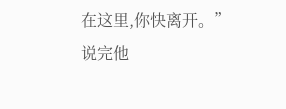在这里,你快离开。”
说完他